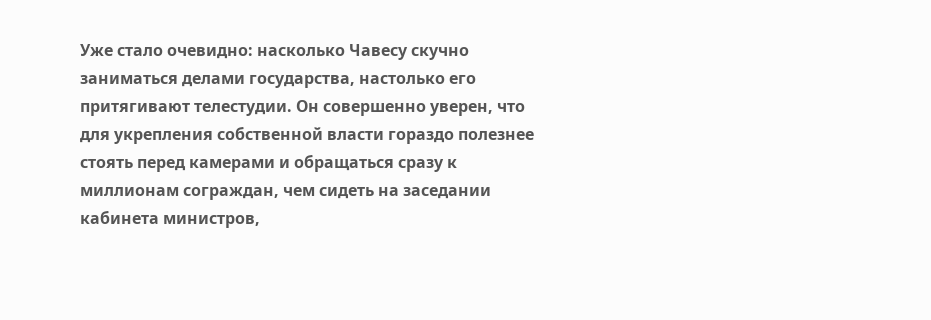Уже стало очевидно: насколько Чавесу скучно заниматься делами государства, настолько его притягивают телестудии. Он совершенно уверен, что для укрепления собственной власти гораздо полезнее стоять перед камерами и обращаться сразу к миллионам сограждан, чем сидеть на заседании кабинета министров,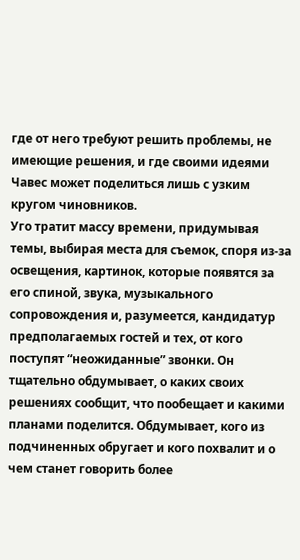где от него требуют решить проблемы, не имеющие решения, и где своими идеями Чавес может поделиться лишь с узким кругом чиновников.
Уго тратит массу времени, придумывая темы, выбирая места для съемок, споря из-за освещения, картинок, которые появятся за его спиной, звука, музыкального сопровождения и, разумеется, кандидатур предполагаемых гостей и тех, от кого поступят “неожиданные” звонки. Он тщательно обдумывает, о каких своих решениях сообщит, что пообещает и какими планами поделится. Обдумывает, кого из подчиненных обругает и кого похвалит и о чем станет говорить более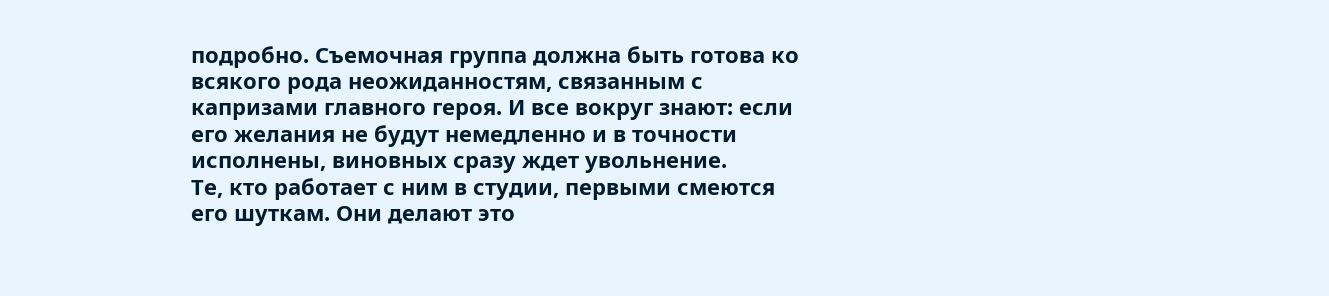подробно. Съемочная группа должна быть готова ко всякого рода неожиданностям, связанным с капризами главного героя. И все вокруг знают: если его желания не будут немедленно и в точности исполнены, виновных сразу ждет увольнение.
Те, кто работает с ним в студии, первыми смеются его шуткам. Они делают это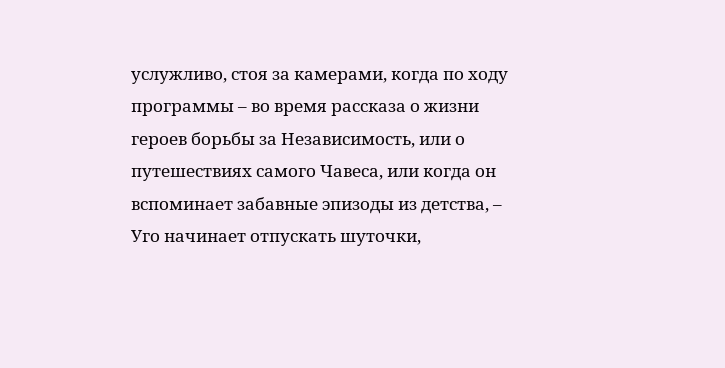услужливо, стоя за камерами, когда по ходу программы – во время рассказа о жизни героев борьбы за Независимость, или о путешествиях самого Чавеса, или когда он вспоминает забавные эпизоды из детства, – Уго начинает отпускать шуточки,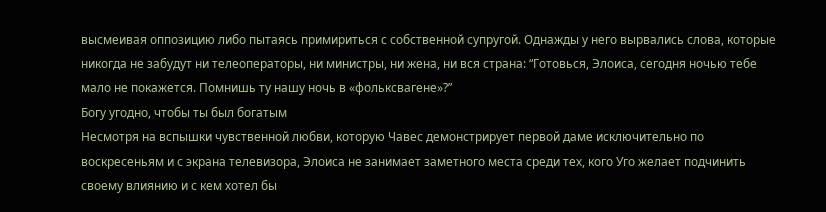высмеивая оппозицию либо пытаясь примириться с собственной супругой. Однажды у него вырвались слова, которые никогда не забудут ни телеоператоры, ни министры, ни жена, ни вся страна: “Готовься, Элоиса, сегодня ночью тебе мало не покажется. Помнишь ту нашу ночь в «фольксвагене»?”
Богу угодно, чтобы ты был богатым
Несмотря на вспышки чувственной любви, которую Чавес демонстрирует первой даме исключительно по воскресеньям и с экрана телевизора, Элоиса не занимает заметного места среди тех, кого Уго желает подчинить своему влиянию и с кем хотел бы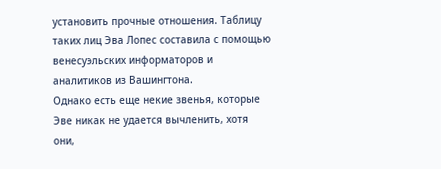установить прочные отношения. Таблицу таких лиц Эва Лопес составила с помощью венесуэльских информаторов и аналитиков из Вашингтона.
Однако есть еще некие звенья, которые Эве никак не удается вычленить, хотя они,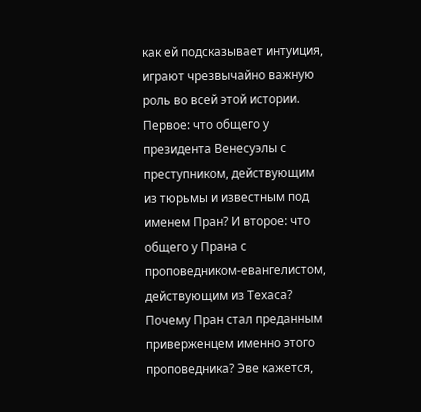как ей подсказывает интуиция, играют чрезвычайно важную роль во всей этой истории. Первое: что общего у президента Венесуэлы с преступником, действующим из тюрьмы и известным под именем Пран? И второе: что общего у Прана с проповедником-евангелистом, действующим из Техаса? Почему Пран стал преданным приверженцем именно этого проповедника? Эве кажется,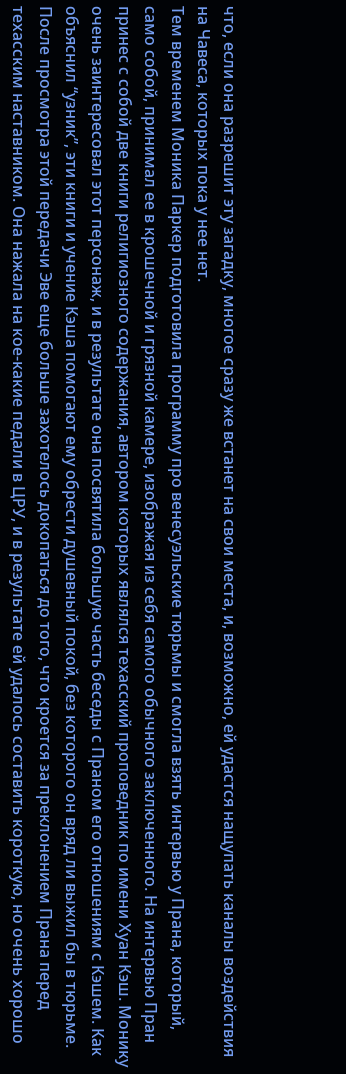что, если она разрешит эту загадку, многое сразу же встанет на свои места, и, возможно, ей удастся нащупать каналы воздействия на Чавеса, которых пока у нее нет.
Тем временем Моника Паркер подготовила программу про венесуэльские тюрьмы и смогла взять интервью у Прана, который, само собой, принимал ее в крошечной и грязной камере, изображая из себя самого обычного заключенного. На интервью Пран принес с собой две книги религиозного содержания, автором которых являлся техасский проповедник по имени Хуан Кэш. Монику очень заинтересовал этот персонаж, и в результате она посвятила большую часть беседы с Праном его отношениям с Кэшем. Как объяснил “узник”, эти книги и учение Кэша помогают ему обрести душевный покой, без которого он вряд ли выжил бы в тюрьме.
После просмотра этой передачи Эве еще больше захотелось докопаться до того, что кроется за преклонением Прана перед техасским наставником. Она нажала на кое-какие педали в ЦРУ, и в результате ей удалось составить короткую, но очень хорошо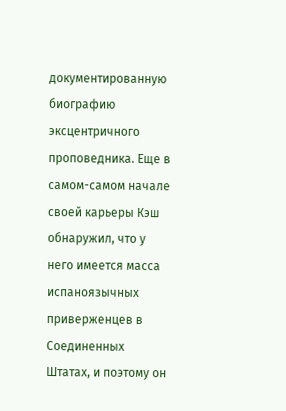документированную биографию эксцентричного проповедника. Еще в самом-самом начале своей карьеры Кэш обнаружил, что у него имеется масса испаноязычных приверженцев в Соединенных Штатах, и поэтому он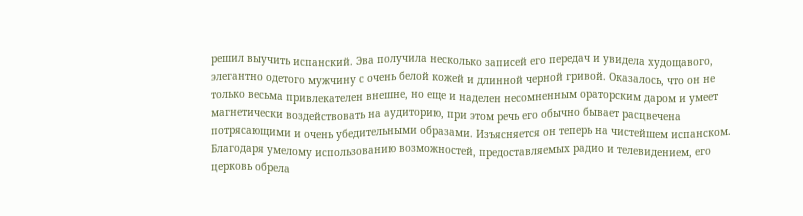решил выучить испанский. Эва получила несколько записей его передач и увидела худощавого, элегантно одетого мужчину с очень белой кожей и длинной черной гривой. Оказалось, что он не только весьма привлекателен внешне, но еще и наделен несомненным ораторским даром и умеет магнетически воздействовать на аудиторию, при этом речь его обычно бывает расцвечена потрясающими и очень убедительными образами. Изъясняется он теперь на чистейшем испанском.
Благодаря умелому использованию возможностей, предоставляемых радио и телевидением, его церковь обрела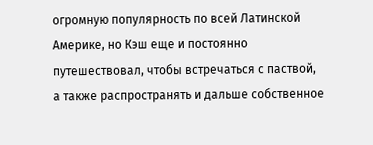огромную популярность по всей Латинской Америке, но Кэш еще и постоянно путешествовал, чтобы встречаться с паствой, а также распространять и дальше собственное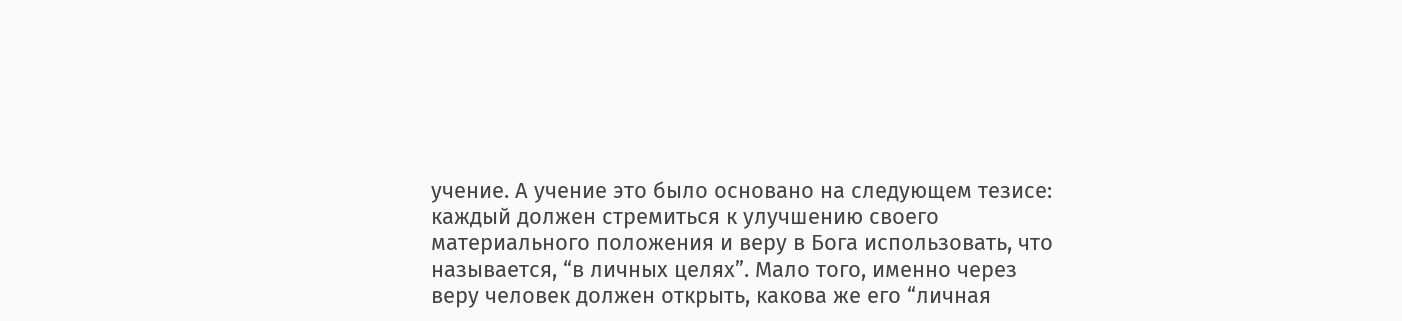учение. А учение это было основано на следующем тезисе: каждый должен стремиться к улучшению своего материального положения и веру в Бога использовать, что называется, “в личных целях”. Мало того, именно через веру человек должен открыть, какова же его “личная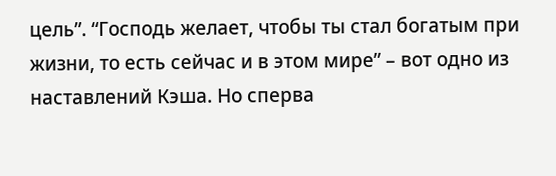цель”. “Господь желает, чтобы ты стал богатым при жизни, то есть сейчас и в этом мире” – вот одно из наставлений Кэша. Но сперва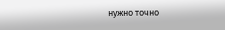нужно точно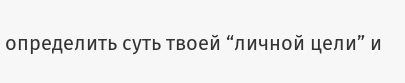определить суть твоей “личной цели” и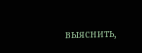выяснить,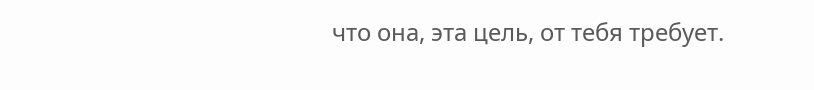что она, эта цель, от тебя требует.